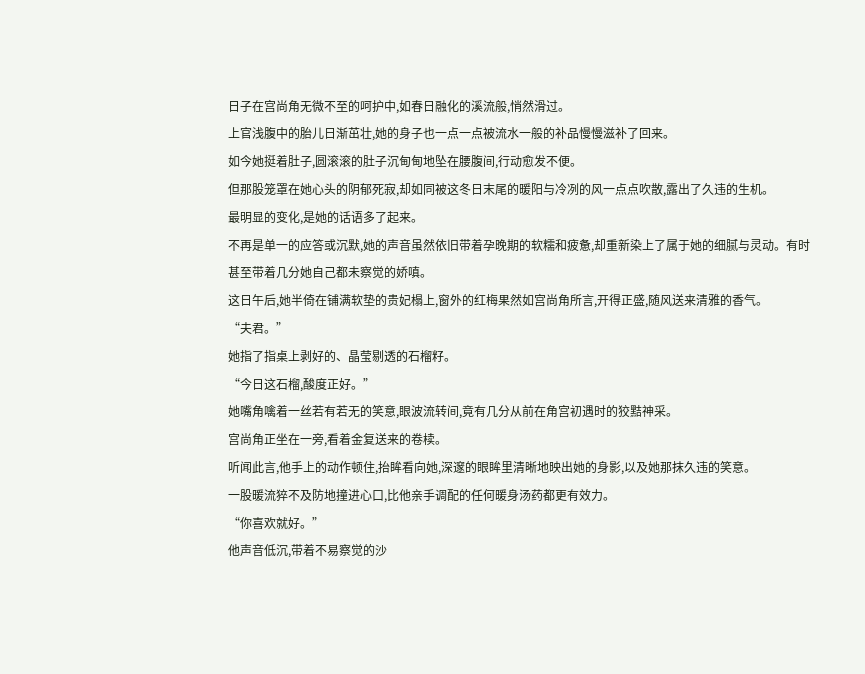日子在宫尚角无微不至的呵护中,如春日融化的溪流般,悄然滑过。
上官浅腹中的胎儿日渐茁壮,她的身子也一点一点被流水一般的补品慢慢滋补了回来。
如今她挺着肚子,圆滚滚的肚子沉甸甸地坠在腰腹间,行动愈发不便。
但那股笼罩在她心头的阴郁死寂,却如同被这冬日末尾的暖阳与冷冽的风一点点吹散,露出了久违的生机。
最明显的变化,是她的话语多了起来。
不再是单一的应答或沉默,她的声音虽然依旧带着孕晚期的软糯和疲惫,却重新染上了属于她的细腻与灵动。有时甚至带着几分她自己都未察觉的娇嗔。
这日午后,她半倚在铺满软垫的贵妃榻上,窗外的红梅果然如宫尚角所言,开得正盛,随风送来清雅的香气。
“夫君。”
她指了指桌上剥好的、晶莹剔透的石榴籽。
“今日这石榴,酸度正好。”
她嘴角噙着一丝若有若无的笑意,眼波流转间,竟有几分从前在角宫初遇时的狡黠神采。
宫尚角正坐在一旁,看着金复送来的卷椟。
听闻此言,他手上的动作顿住,抬眸看向她,深邃的眼眸里清晰地映出她的身影,以及她那抹久违的笑意。
一股暖流猝不及防地撞进心口,比他亲手调配的任何暖身汤药都更有效力。
“你喜欢就好。”
他声音低沉,带着不易察觉的沙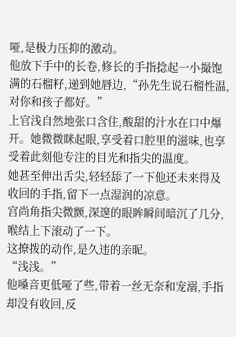哑,是极力压抑的激动。
他放下手中的长卷,修长的手指捻起一小撮饱满的石榴籽,递到她唇边,“孙先生说石榴性温,对你和孩子都好。”
上官浅自然地张口含住,酸甜的汁水在口中爆开。她微微眯起眼,享受着口腔里的滋味,也享受着此刻他专注的目光和指尖的温度。
她甚至伸出舌尖,轻轻舔了一下他还未来得及收回的手指,留下一点湿润的凉意。
宫尚角指尖微颤,深邃的眼眸瞬间暗沉了几分,喉结上下滚动了一下。
这撩拨的动作,是久违的亲昵。
“浅浅。”
他嗓音更低哑了些,带着一丝无奈和宠溺,手指却没有收回,反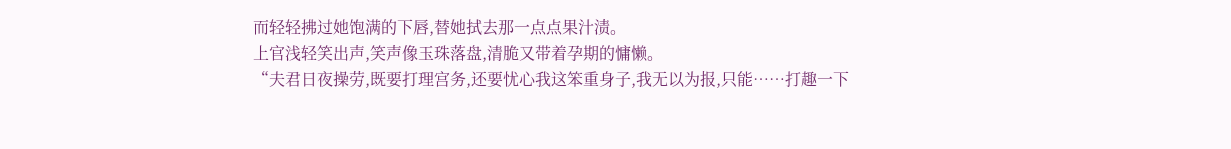而轻轻拂过她饱满的下唇,替她拭去那一点点果汁渍。
上官浅轻笑出声,笑声像玉珠落盘,清脆又带着孕期的慵懒。
“夫君日夜操劳,既要打理宫务,还要忧心我这笨重身子,我无以为报,只能……打趣一下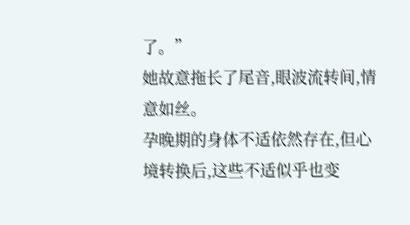了。”
她故意拖长了尾音,眼波流转间,情意如丝。
孕晚期的身体不适依然存在,但心境转换后,这些不适似乎也变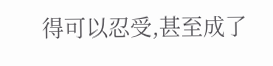得可以忍受,甚至成了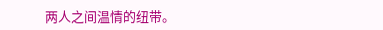两人之间温情的纽带。